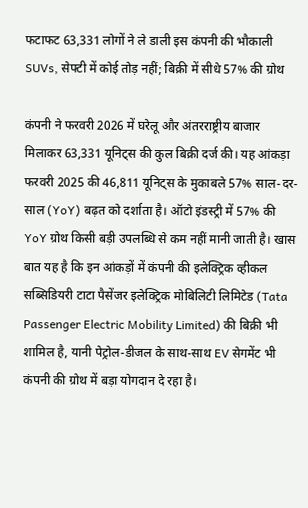फटाफट 63,331 लोगों ने ले डाली इस कंपनी की भौकाली SUVs, सेफ्टी में कोई तोड़ नहीं; बिक्री में सीधे 57% की ग्रोथ

कंपनी ने फरवरी 2026 में घरेलू और अंतरराष्ट्रीय बाजार मिलाकर 63,331 यूनिट्स की कुल बिक्री दर्ज की। यह आंकड़ा फरवरी 2025 की 46,811 यूनिट्स के मुकाबले 57% साल-दर-साल (YoY) बढ़त को दर्शाता है। ऑटो इंडस्ट्री में 57% की YoY ग्रोथ किसी बड़ी उपलब्धि से कम नहीं मानी जाती है। खास बात यह है कि इन आंकड़ों में कंपनी की इलेक्ट्रिक व्हीकल सब्सिडियरी टाटा पैसेंजर इलेक्ट्रिक मोबिलिटी लिमिटेड (Tata Passenger Electric Mobility Limited) की बिक्री भी शामिल है, यानी पेट्रोल-डीजल के साथ-साथ EV सेगमेंट भी कंपनी की ग्रोथ में बड़ा योगदान दे रहा है।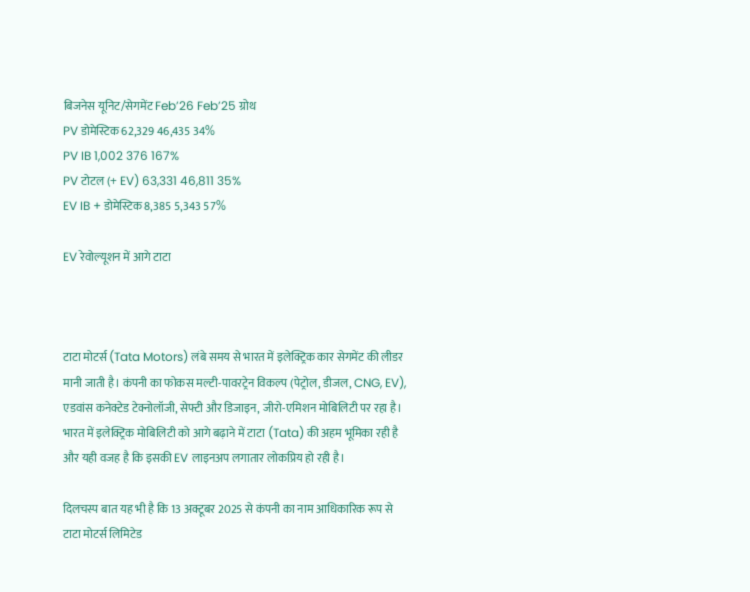बिजनेस यूनिट/सेगमेंट Feb’26 Feb’25 ग्रोथ
PV डोमेस्टिक 62,329 46,435 34%
PV IB 1,002 376 167%
PV टोटल (+ EV) 63,331 46,811 35%
EV IB + डोमेस्टिक 8,385 5,343 57%

EV रेवोल्यूशन में आगे टाटा



टाटा मोटर्स (Tata Motors) लंबे समय से भारत में इलेक्ट्रिक कार सेगमेंट की लीडर मानी जाती है। कंपनी का फोकस मल्टी-पावरट्रेन विकल्प (पेट्रोल, डीजल, CNG, EV), एडवांस कनेक्टेड टेक्नोलॉजी, सेफ्टी और डिजाइन, जीरो-एमिशन मोबिलिटी पर रहा है। भारत में इलेक्ट्रिक मोबिलिटी को आगे बढ़ाने में टाटा (Tata) की अहम भूमिका रही है और यही वजह है कि इसकी EV लाइनअप लगातार लोकप्रिय हो रही है।

दिलचस्प बात यह भी है कि 13 अक्टूबर 2025 से कंपनी का नाम आधिकारिक रूप से टाटा मोटर्स लिमिटेड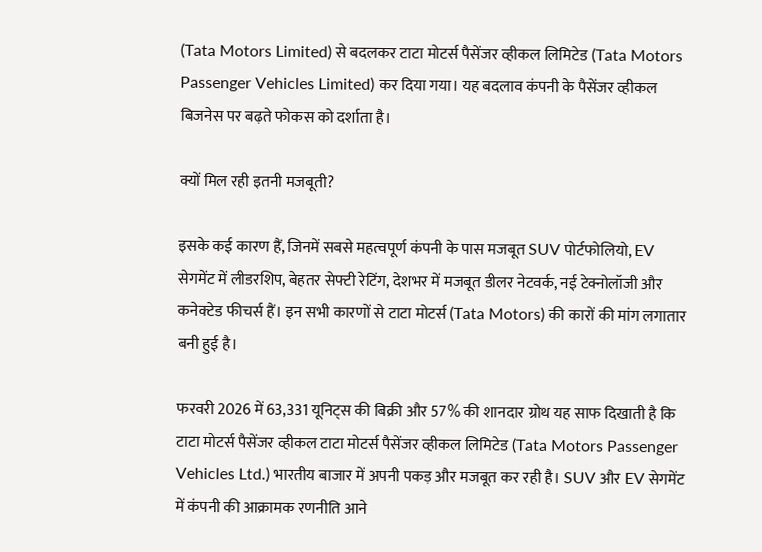(Tata Motors Limited) से बदलकर टाटा मोटर्स पैसेंजर व्हीकल लिमिटेड (Tata Motors Passenger Vehicles Limited) कर दिया गया। यह बदलाव कंपनी के पैसेंजर व्हीकल बिजनेस पर बढ़ते फोकस को दर्शाता है।

क्यों मिल रही इतनी मजबूती?

इसके कई कारण हैं, जिनमें सबसे महत्वपूर्ण कंपनी के पास मजबूत SUV पोर्टफोलियो, EV सेगमेंट में लीडरशिप, बेहतर सेफ्टी रेटिंग, देशभर में मजबूत डीलर नेटवर्क, नई टेक्नोलॉजी और कनेक्टेड फीचर्स हैं। इन सभी कारणों से टाटा मोटर्स (Tata Motors) की कारों की मांग लगातार बनी हुई है।

फरवरी 2026 में 63,331 यूनिट्स की बिक्री और 57% की शानदार ग्रोथ यह साफ दिखाती है कि टाटा मोटर्स पैसेंजर व्हीकल टाटा मोटर्स पैसेंजर व्हीकल लिमिटेड (Tata Motors Passenger Vehicles Ltd.) भारतीय बाजार में अपनी पकड़ और मजबूत कर रही है। SUV और EV सेगमेंट में कंपनी की आक्रामक रणनीति आने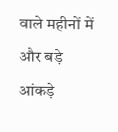वाले महीनों में और बड़े आंकड़े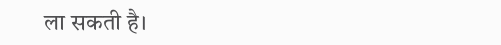ला सकती है।